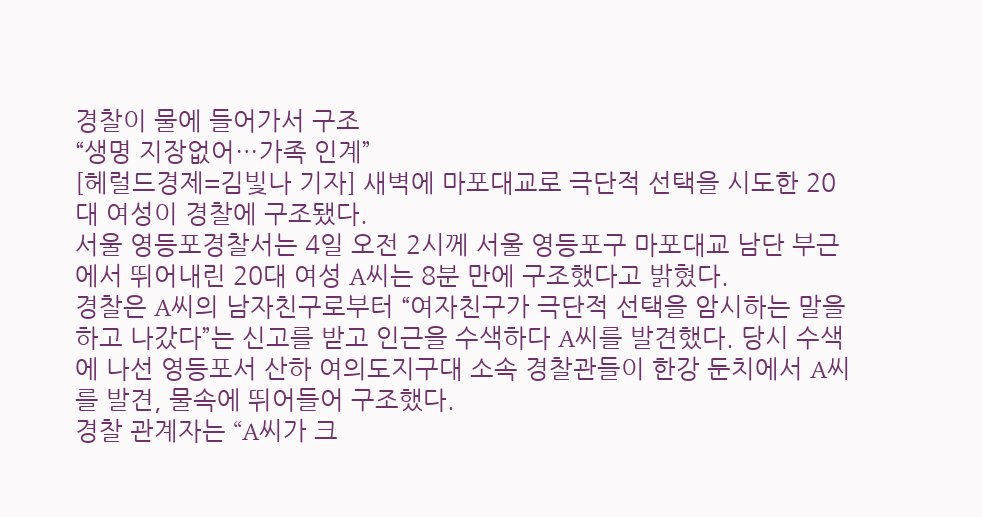경찰이 물에 들어가서 구조
“생명 지장없어…가족 인계”
[헤럴드경제=김빛나 기자] 새벽에 마포대교로 극단적 선택을 시도한 20대 여성이 경찰에 구조됐다.
서울 영등포경찰서는 4일 오전 2시께 서울 영등포구 마포대교 남단 부근에서 뛰어내린 20대 여성 A씨는 8분 만에 구조했다고 밝혔다.
경찰은 A씨의 남자친구로부터 “여자친구가 극단적 선택을 암시하는 말을 하고 나갔다”는 신고를 받고 인근을 수색하다 A씨를 발견했다. 당시 수색에 나선 영등포서 산하 여의도지구대 소속 경찰관들이 한강 둔치에서 A씨를 발견, 물속에 뛰어들어 구조했다.
경찰 관계자는 “A씨가 크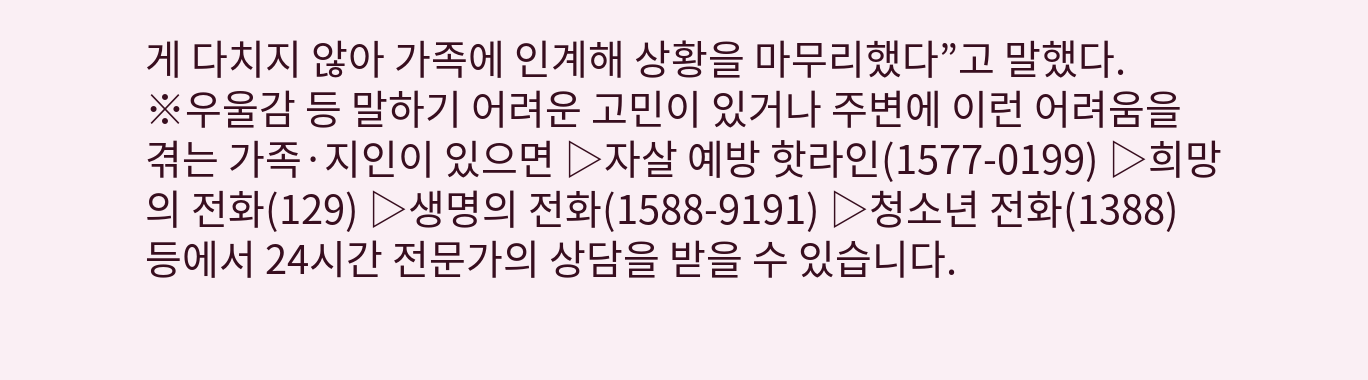게 다치지 않아 가족에 인계해 상황을 마무리했다”고 말했다.
※우울감 등 말하기 어려운 고민이 있거나 주변에 이런 어려움을 겪는 가족·지인이 있으면 ▷자살 예방 핫라인(1577-0199) ▷희망의 전화(129) ▷생명의 전화(1588-9191) ▷청소년 전화(1388) 등에서 24시간 전문가의 상담을 받을 수 있습니다.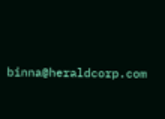binna@heraldcorp.com